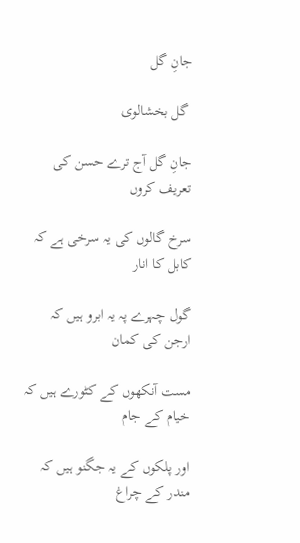جانِ گل

 گل بخشالوی

جانِ گل آج ترے حسن کی تعریف کروں

سرخ گالوں کی یہ سرخی ہے کہ کابل کا انار

گول چہرے پہ یہ ابرو ہیں کہ ارجن کی کمان

مست آنکھوں کے کٹورے ہیں کہ خیام کے جام

اور پلکوں کے یہ جگنو ہیں کہ مندر کے چراغ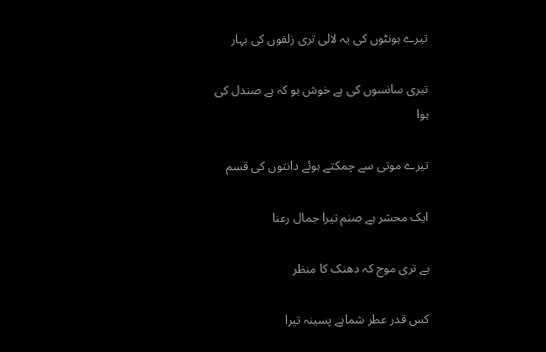تیرے ہونٹوں کی یہ لالی تری زلفوں کی بہار

تیری سانسوں کی ہے خوش بو کہ ہے صندل کی ہوا

تیرے موتی سے چمکتے ہوئے دانتوں کی قسم

ایک محشر ہے صنم تیرا جمال رعنا

ہے تری موج کہ دھنک کا منظر

کس قدر عطر شماہے پسینہ تیرا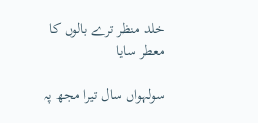خلد منظر ترے بالوں کا معطر سایا

سولہواں سال تیرا مجھ پہ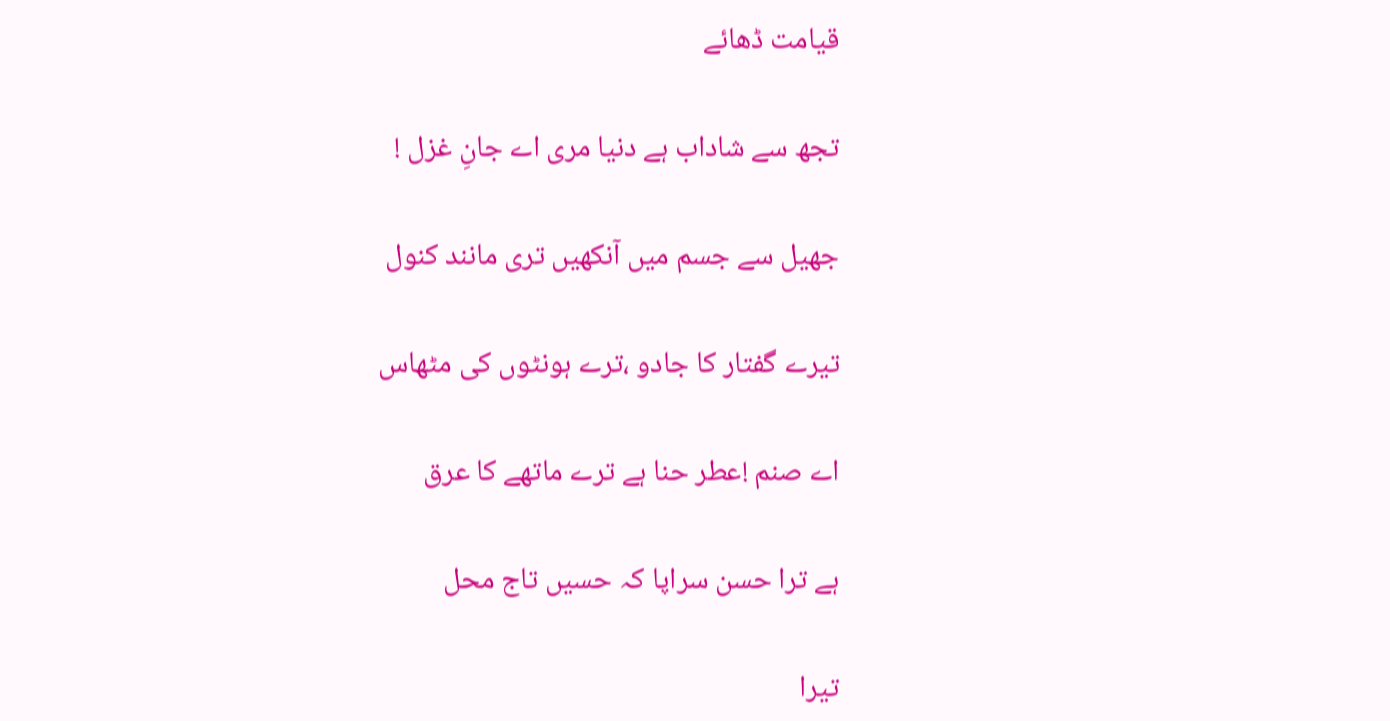قیامت ڈھائے

تجھ سے شاداب ہے دنیا مری اے جانِ غزل !

جھیل سے جسم میں آنکھیں تری مانند کنول

تیرے گفتار کا جادو ،ترے ہونٹوں کی مٹھاس

اے صنم !عطر حنا ہے ترے ماتھے کا عرق

ہے ترا حسن سراپا کہ حسیں تاج محل

تیرا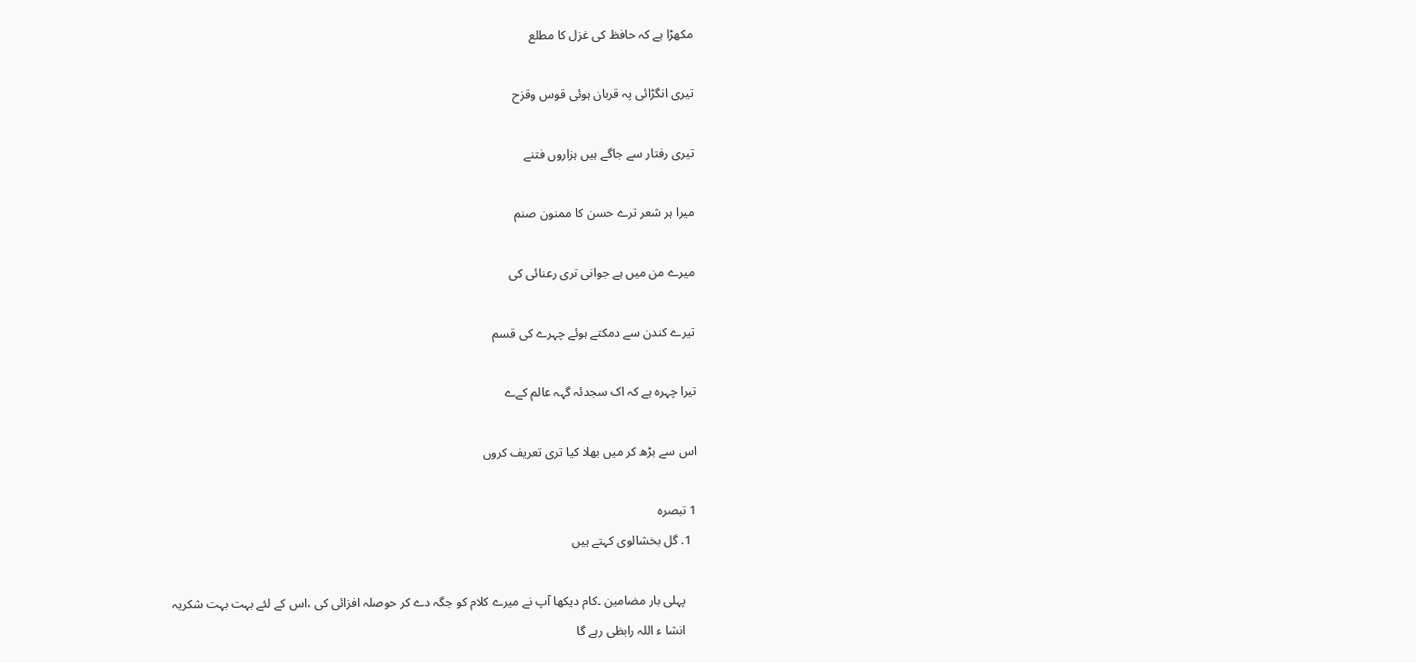مکھڑا ہے کہ حافظ کی غزل کا مطلع

تیری انگڑائی پہ قربان ہوئی قوس وقزح

تیری رفتار سے جاگے ہیں ہزاروں فتنے

میرا ہر شعر ترے حسن کا ممنون صنم

میرے من میں ہے جوانی تری رعنائی کی

تیرے کندن سے دمکتے ہوئے چہرے کی قسم

تیرا چہرہ ہے کہ اک سجدئہ گہہ عالم کےے

اس سے بڑھ کر میں بھلا کیا تری تعریف کروں

1 تبصرہ
  1. گل بخشالوی کہتے ہیں

    پہلی بار مضامین ۔کام دیکھا آپ نے میرے کلام کو جگہ دے کر حوصلہ افزائی کی ،اس کے لئے بہت بہت شکریہ
    انشا ء اللہ رابظی رہے گا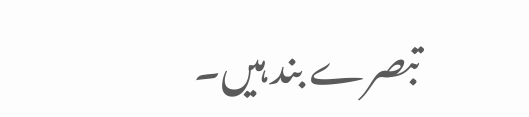تبصرے بند ہیں۔